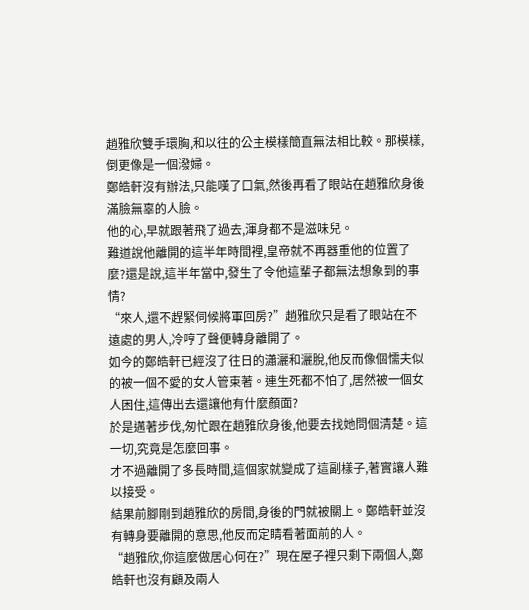趙雅欣雙手環胸,和以往的公主模樣簡直無法相比較。那模樣,倒更像是一個潑婦。
鄭皓軒沒有辦法,只能嘆了口氣,然後再看了眼站在趙雅欣身後滿臉無辜的人臉。
他的心,早就跟著飛了過去,渾身都不是滋味兒。
難道說他離開的這半年時間裡,皇帝就不再器重他的位置了麼?還是說,這半年當中,發生了令他這輩子都無法想象到的事情?
“來人,還不趕緊伺候將軍回房?”趙雅欣只是看了眼站在不遠處的男人,冷哼了聲便轉身離開了。
如今的鄭皓軒已經沒了往日的瀟灑和灑脫,他反而像個懦夫似的被一個不愛的女人管束著。連生死都不怕了,居然被一個女人困住,這傳出去還讓他有什麼顏面?
於是邁著步伐,匆忙跟在趙雅欣身後,他要去找她問個清楚。這一切,究竟是怎麼回事。
才不過離開了多長時間,這個家就變成了這副樣子,著實讓人難以接受。
結果前腳剛到趙雅欣的房間,身後的門就被關上。鄭皓軒並沒有轉身要離開的意思,他反而定睛看著面前的人。
“趙雅欣,你這麼做居心何在?”現在屋子裡只剩下兩個人,鄭皓軒也沒有顧及兩人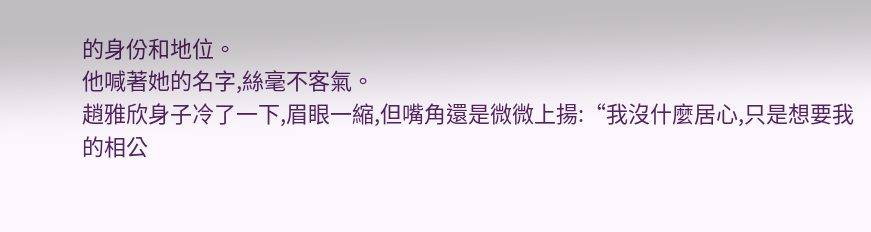的身份和地位。
他喊著她的名字,絲毫不客氣。
趙雅欣身子冷了一下,眉眼一縮,但嘴角還是微微上揚:“我沒什麼居心,只是想要我的相公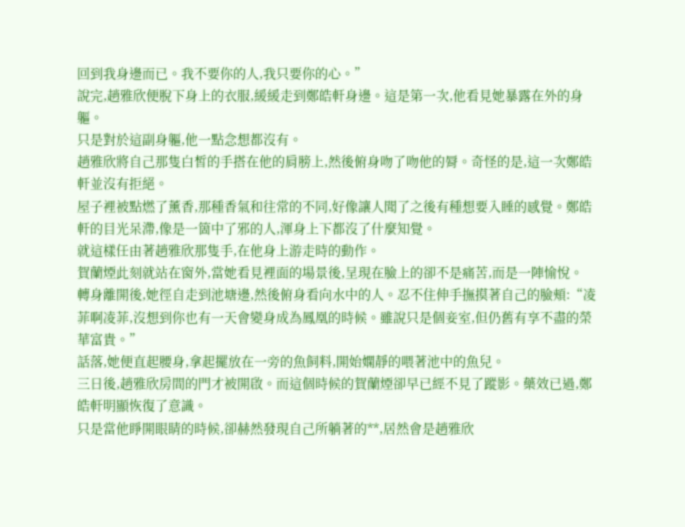回到我身邊而已。我不要你的人,我只要你的心。”
說完,趙雅欣便脫下身上的衣服,緩緩走到鄭皓軒身邊。這是第一次,他看見她暴露在外的身軀。
只是對於這副身軀,他一點念想都沒有。
趙雅欣將自己那隻白皙的手搭在他的肩膀上,然後俯身吻了吻他的脣。奇怪的是,這一次鄭皓軒並沒有拒絕。
屋子裡被點燃了薰香,那種香氣和往常的不同,好像讓人聞了之後有種想要入睡的感覺。鄭皓軒的目光呆滯,像是一箇中了邪的人,渾身上下都沒了什麼知覺。
就這樣任由著趙雅欣那隻手,在他身上游走時的動作。
賀蘭煙此刻就站在窗外,當她看見裡面的場景後,呈現在臉上的卻不是痛苦,而是一陣愉悅。
轉身離開後,她徑自走到池塘邊,然後俯身看向水中的人。忍不住伸手撫摸著自己的臉頰:“凌菲啊凌菲,沒想到你也有一天會變身成為鳳凰的時候。雖說只是個妾室,但仍舊有享不盡的榮華富貴。”
話落,她便直起腰身,拿起擺放在一旁的魚飼料,開始嫻靜的喂著池中的魚兒。
三日後,趙雅欣房間的門才被開啟。而這個時候的賀蘭煙卻早已經不見了蹤影。藥效已過,鄭皓軒明顯恢復了意識。
只是當他睜開眼睛的時候,卻赫然發現自己所躺著的**,居然會是趙雅欣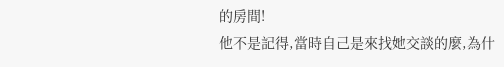的房間!
他不是記得,當時自己是來找她交談的麼,為什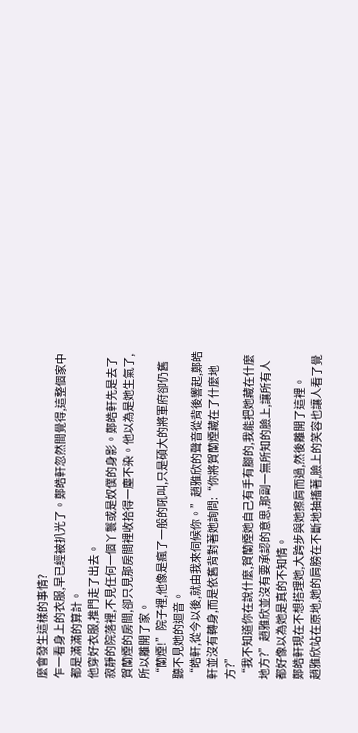麼會發生這樣的事情?
乍一看身上的衣服,早已經被扒光了。鄭皓軒忽然間覺得,這整個家中都是滿滿的算計。
他穿好衣服,推門走了出去。
寂靜的院落裡,不見任何一個丫鬟或是奴僕的身影。鄭皓軒先是去了賀蘭煙的房間,卻只見那房間裡收拾得一塵不染。他以為是她生氣了,所以離開了家。
“蘭煙!”院子裡,他像是瘋了一般的吼叫,只是碩大的將軍府卻仍舊聽不見她的迴音。
“皓軒,從今以後,就由我來伺候你。”趙雅欣的聲音從背後響起,鄭皓軒並沒有轉身,而是依舊背對著她詢問:“你將賀蘭煙藏在了什麼地方?”
“我不知道你在說什麼,賀蘭煙她自己有手有腳的,我能把她藏在什麼地方?”趙雅欣並沒有要承認的意思,那副一無所知的臉上,讓所有人都好像以為她是真的不知情。
鄭皓軒現在不想搭理她,大跨步與她擦肩而過,然後離開了這裡。
趙雅欣站在原地,她的肩膀在不斷地抽搐著,臉上的笑容也讓人看了覺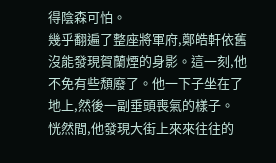得陰森可怕。
幾乎翻遍了整座將軍府,鄭皓軒依舊沒能發現賀蘭煙的身影。這一刻,他不免有些頹廢了。他一下子坐在了地上,然後一副垂頭喪氣的樣子。
恍然間,他發現大街上來來往往的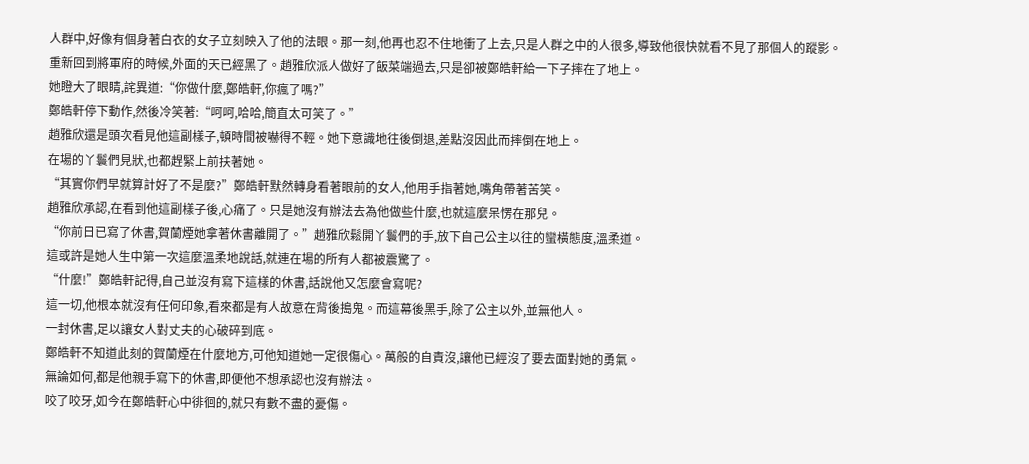人群中,好像有個身著白衣的女子立刻映入了他的法眼。那一刻,他再也忍不住地衝了上去,只是人群之中的人很多,導致他很快就看不見了那個人的蹤影。
重新回到將軍府的時候,外面的天已經黑了。趙雅欣派人做好了飯菜端過去,只是卻被鄭皓軒給一下子摔在了地上。
她瞪大了眼睛,詫異道:“你做什麼,鄭皓軒,你瘋了嗎?”
鄭皓軒停下動作,然後冷笑著:“呵呵,哈哈,簡直太可笑了。”
趙雅欣還是頭次看見他這副樣子,頓時間被嚇得不輕。她下意識地往後倒退,差點沒因此而摔倒在地上。
在場的丫鬟們見狀,也都趕緊上前扶著她。
“其實你們早就算計好了不是麼?”鄭皓軒默然轉身看著眼前的女人,他用手指著她,嘴角帶著苦笑。
趙雅欣承認,在看到他這副樣子後,心痛了。只是她沒有辦法去為他做些什麼,也就這麼呆愣在那兒。
“你前日已寫了休書,賀蘭煙她拿著休書離開了。”趙雅欣鬆開丫鬟們的手,放下自己公主以往的蠻橫態度,溫柔道。
這或許是她人生中第一次這麼溫柔地說話,就連在場的所有人都被震驚了。
“什麼!”鄭皓軒記得,自己並沒有寫下這樣的休書,話說他又怎麼會寫呢?
這一切,他根本就沒有任何印象,看來都是有人故意在背後搗鬼。而這幕後黑手,除了公主以外,並無他人。
一封休書,足以讓女人對丈夫的心破碎到底。
鄭皓軒不知道此刻的賀蘭煙在什麼地方,可他知道她一定很傷心。萬般的自責沒,讓他已經沒了要去面對她的勇氣。
無論如何,都是他親手寫下的休書,即便他不想承認也沒有辦法。
咬了咬牙,如今在鄭皓軒心中徘徊的,就只有數不盡的憂傷。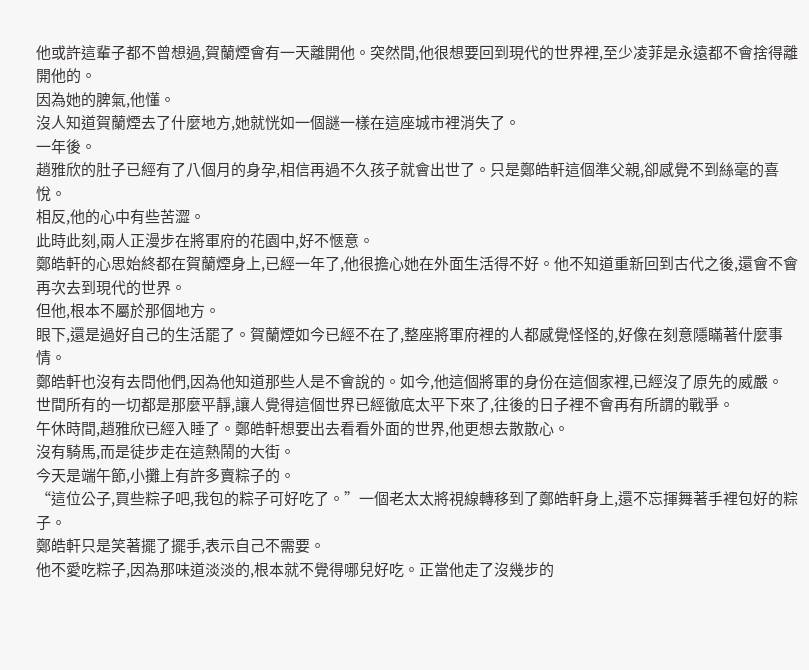他或許這輩子都不曾想過,賀蘭煙會有一天離開他。突然間,他很想要回到現代的世界裡,至少凌菲是永遠都不會捨得離開他的。
因為她的脾氣,他懂。
沒人知道賀蘭煙去了什麼地方,她就恍如一個謎一樣在這座城市裡消失了。
一年後。
趙雅欣的肚子已經有了八個月的身孕,相信再過不久孩子就會出世了。只是鄭皓軒這個準父親,卻感覺不到絲毫的喜悅。
相反,他的心中有些苦澀。
此時此刻,兩人正漫步在將軍府的花園中,好不愜意。
鄭皓軒的心思始終都在賀蘭煙身上,已經一年了,他很擔心她在外面生活得不好。他不知道重新回到古代之後,還會不會再次去到現代的世界。
但他,根本不屬於那個地方。
眼下,還是過好自己的生活罷了。賀蘭煙如今已經不在了,整座將軍府裡的人都感覺怪怪的,好像在刻意隱瞞著什麼事情。
鄭皓軒也沒有去問他們,因為他知道那些人是不會說的。如今,他這個將軍的身份在這個家裡,已經沒了原先的威嚴。
世間所有的一切都是那麼平靜,讓人覺得這個世界已經徹底太平下來了,往後的日子裡不會再有所謂的戰爭。
午休時間,趙雅欣已經入睡了。鄭皓軒想要出去看看外面的世界,他更想去散散心。
沒有騎馬,而是徒步走在這熱鬧的大街。
今天是端午節,小攤上有許多賣粽子的。
“這位公子,買些粽子吧,我包的粽子可好吃了。”一個老太太將視線轉移到了鄭皓軒身上,還不忘揮舞著手裡包好的粽子。
鄭皓軒只是笑著擺了擺手,表示自己不需要。
他不愛吃粽子,因為那味道淡淡的,根本就不覺得哪兒好吃。正當他走了沒幾步的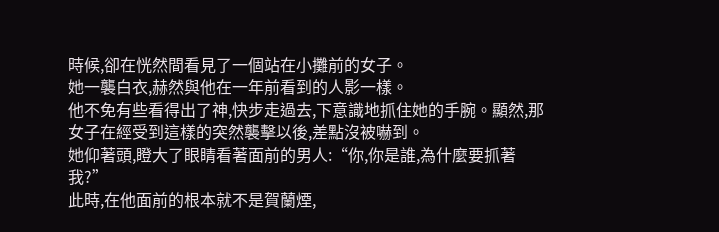時候,卻在恍然間看見了一個站在小攤前的女子。
她一襲白衣,赫然與他在一年前看到的人影一樣。
他不免有些看得出了神,快步走過去,下意識地抓住她的手腕。顯然,那女子在經受到這樣的突然襲擊以後,差點沒被嚇到。
她仰著頭,瞪大了眼睛看著面前的男人:“你,你是誰,為什麼要抓著我?”
此時,在他面前的根本就不是賀蘭煙,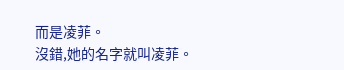而是凌菲。
沒錯,她的名字就叫凌菲。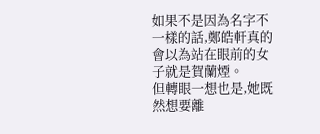如果不是因為名字不一樣的話,鄭皓軒真的會以為站在眼前的女子就是賀蘭煙。
但轉眼一想也是,她既然想要離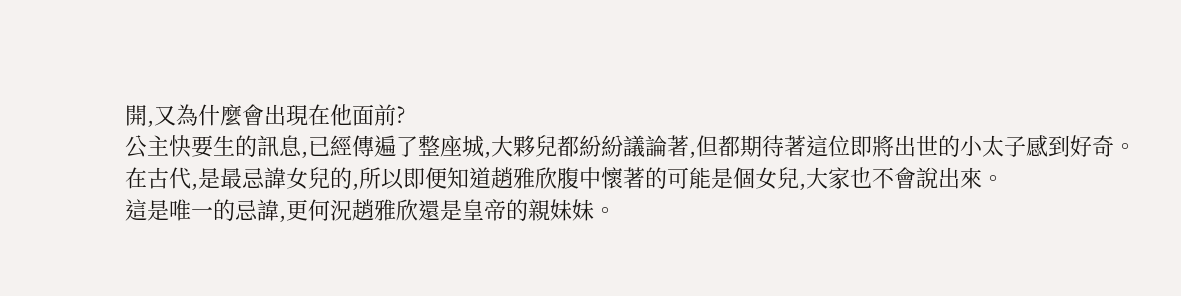開,又為什麼會出現在他面前?
公主快要生的訊息,已經傳遍了整座城,大夥兒都紛紛議論著,但都期待著這位即將出世的小太子感到好奇。
在古代,是最忌諱女兒的,所以即便知道趙雅欣腹中懷著的可能是個女兒,大家也不會說出來。
這是唯一的忌諱,更何況趙雅欣還是皇帝的親妹妹。